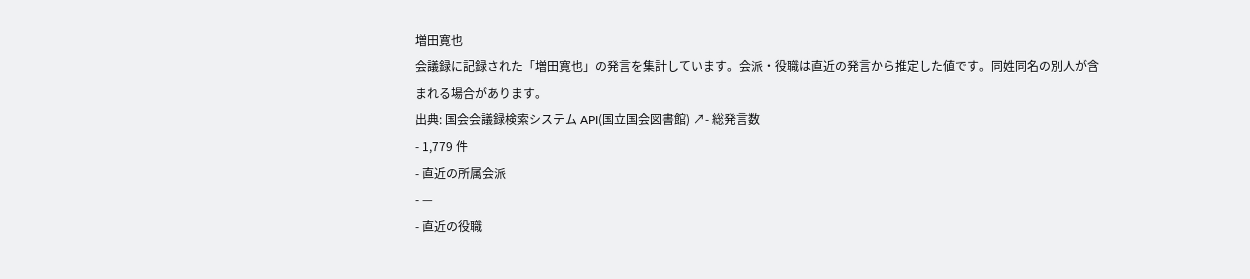増田寛也
会議録に記録された「増田寛也」の発言を集計しています。会派・役職は直近の発言から推定した値です。同姓同名の別人が含まれる場合があります。
出典: 国会会議録検索システム API(国立国会図書館) ↗- 総発言数
- 1,779 件
- 直近の所属会派
- —
- 直近の役職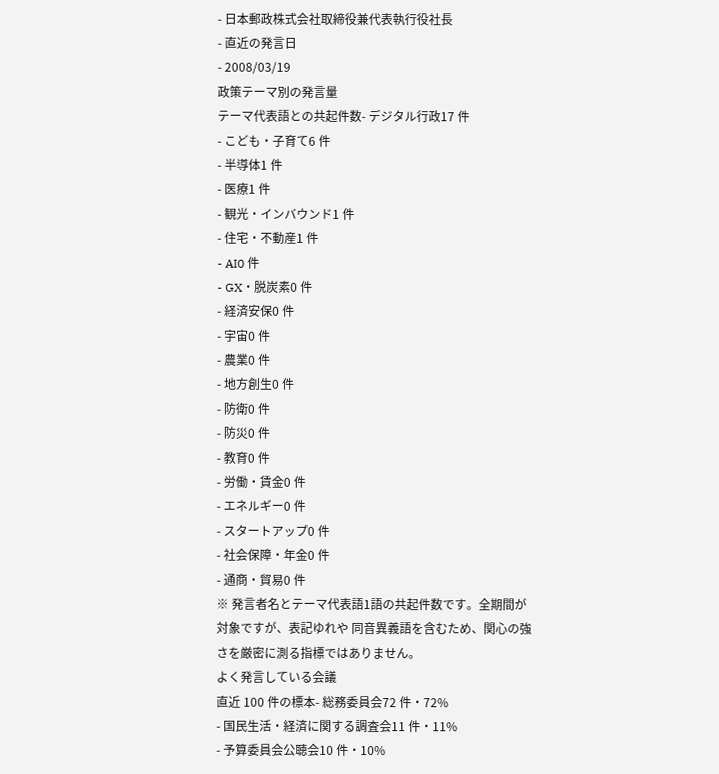- 日本郵政株式会社取締役兼代表執行役社長
- 直近の発言日
- 2008/03/19
政策テーマ別の発言量
テーマ代表語との共起件数- デジタル行政17 件
- こども・子育て6 件
- 半導体1 件
- 医療1 件
- 観光・インバウンド1 件
- 住宅・不動産1 件
- AI0 件
- GX・脱炭素0 件
- 経済安保0 件
- 宇宙0 件
- 農業0 件
- 地方創生0 件
- 防衛0 件
- 防災0 件
- 教育0 件
- 労働・賃金0 件
- エネルギー0 件
- スタートアップ0 件
- 社会保障・年金0 件
- 通商・貿易0 件
※ 発言者名とテーマ代表語1語の共起件数です。全期間が対象ですが、表記ゆれや 同音異義語を含むため、関心の強さを厳密に測る指標ではありません。
よく発言している会議
直近 100 件の標本- 総務委員会72 件・72%
- 国民生活・経済に関する調査会11 件・11%
- 予算委員会公聴会10 件・10%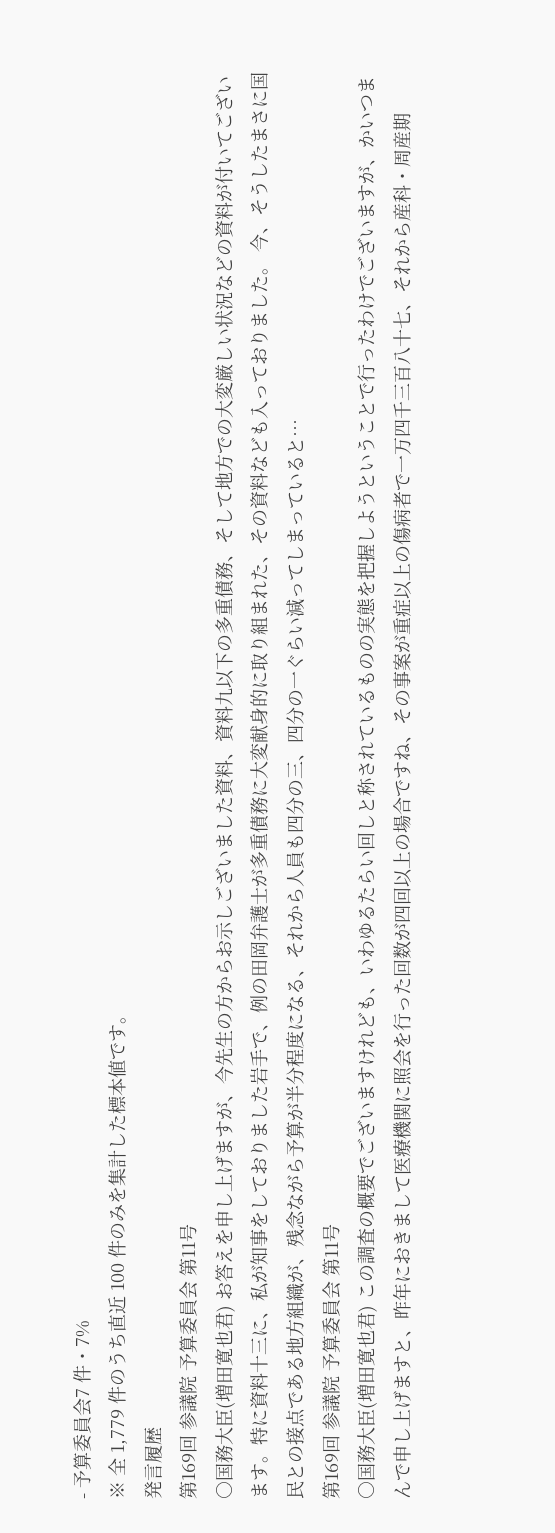- 予算委員会7 件・7%
※ 全 1,779 件のうち直近 100 件のみを集計した標本値です。
発言履歴
第169回 参議院 予算委員会 第11号
○国務大臣(増田寛也君) お答えを申し上げますが、今先生の方からお示しございました資料、資料九以下の多重債務、そして地方での大変厳しい状況などの資料が付いてございます。特に資料十三に、私が知事をしておりました岩手で、例の田岡弁護士が多重債務に大変献身的に取り組まれた、その資料なども入っておりました。 今、そうしたまさに国民との接点である地方組織が、残念ながら予算が半分程度になる、それから人員も四分の三、四分の一ぐらい減ってしまっていると…
第169回 参議院 予算委員会 第11号
○国務大臣(増田寛也君) この調査の概要でございますけれども、いわゆるたらい回しと称されているものの実態を把握しようということで行ったわけでございますが、かいつまんで申し上げますと、昨年におきまして医療機関に照会を行った回数が四回以上の場合ですね、その事案が重症以上の傷病者で一万四千三百八十七、それから産科・周産期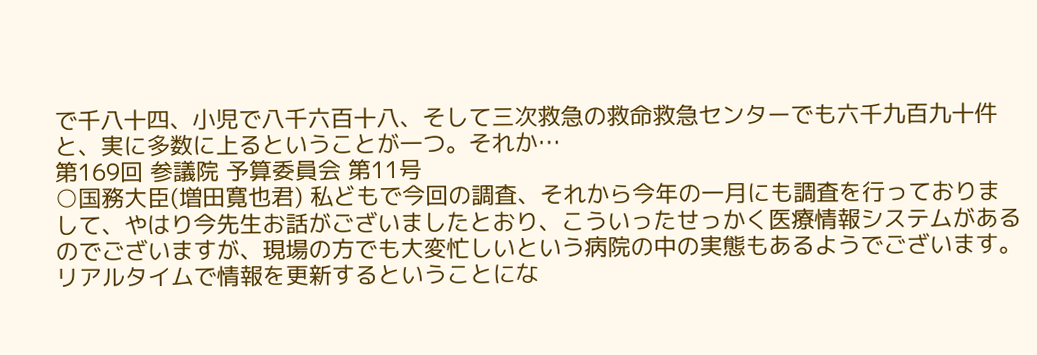で千八十四、小児で八千六百十八、そして三次救急の救命救急センターでも六千九百九十件と、実に多数に上るということが一つ。それか…
第169回 参議院 予算委員会 第11号
○国務大臣(増田寛也君) 私どもで今回の調査、それから今年の一月にも調査を行っておりまして、やはり今先生お話がございましたとおり、こういったせっかく医療情報システムがあるのでございますが、現場の方でも大変忙しいという病院の中の実態もあるようでございます。リアルタイムで情報を更新するということにな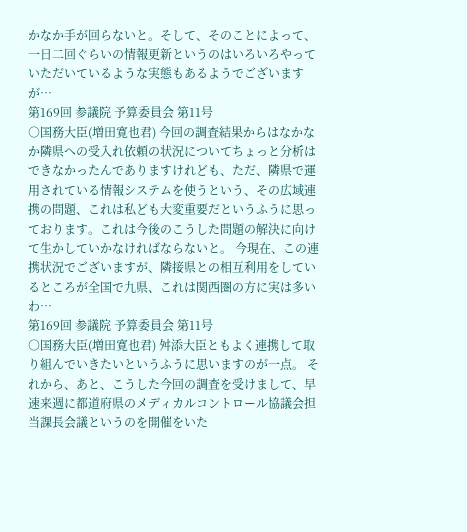かなか手が回らないと。そして、そのことによって、一日二回ぐらいの情報更新というのはいろいろやっていただいているような実態もあるようでございますが…
第169回 参議院 予算委員会 第11号
○国務大臣(増田寛也君) 今回の調査結果からはなかなか隣県への受入れ依頼の状況についてちょっと分析はできなかったんでありますけれども、ただ、隣県で運用されている情報システムを使うという、その広域連携の問題、これは私ども大変重要だというふうに思っております。これは今後のこうした問題の解決に向けて生かしていかなければならないと。 今現在、この連携状況でございますが、隣接県との相互利用をしているところが全国で九県、これは関西圏の方に実は多いわ…
第169回 参議院 予算委員会 第11号
○国務大臣(増田寛也君) 舛添大臣ともよく連携して取り組んでいきたいというふうに思いますのが一点。 それから、あと、こうした今回の調査を受けまして、早速来週に都道府県のメディカルコントロール協議会担当課長会議というのを開催をいた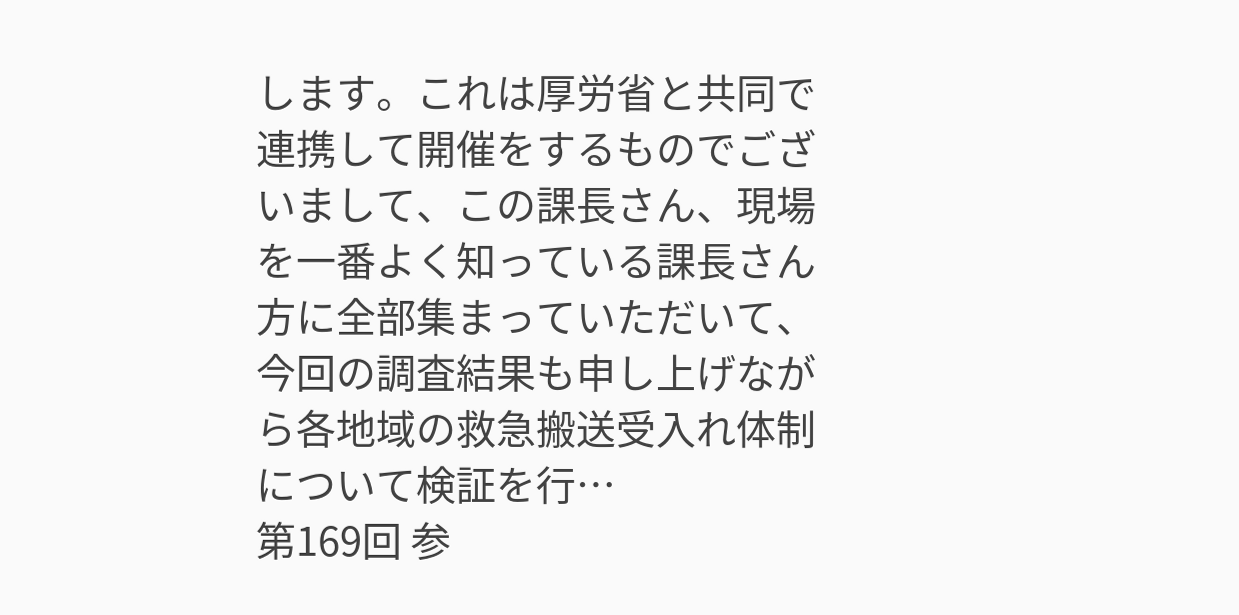します。これは厚労省と共同で連携して開催をするものでございまして、この課長さん、現場を一番よく知っている課長さん方に全部集まっていただいて、今回の調査結果も申し上げながら各地域の救急搬送受入れ体制について検証を行…
第169回 参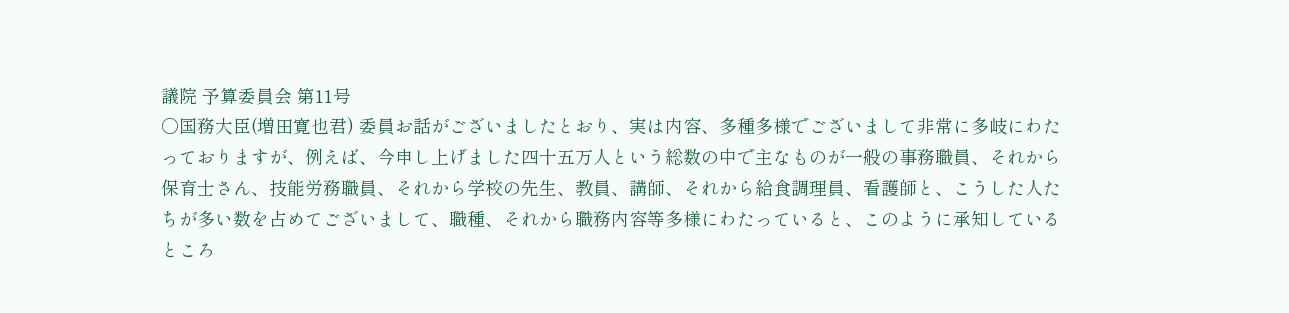議院 予算委員会 第11号
○国務大臣(増田寛也君) 委員お話がございましたとおり、実は内容、多種多様でございまして非常に多岐にわたっておりますが、例えば、今申し上げました四十五万人という総数の中で主なものが一般の事務職員、それから保育士さん、技能労務職員、それから学校の先生、教員、講師、それから給食調理員、看護師と、こうした人たちが多い数を占めてございまして、職種、それから職務内容等多様にわたっていると、このように承知しているところ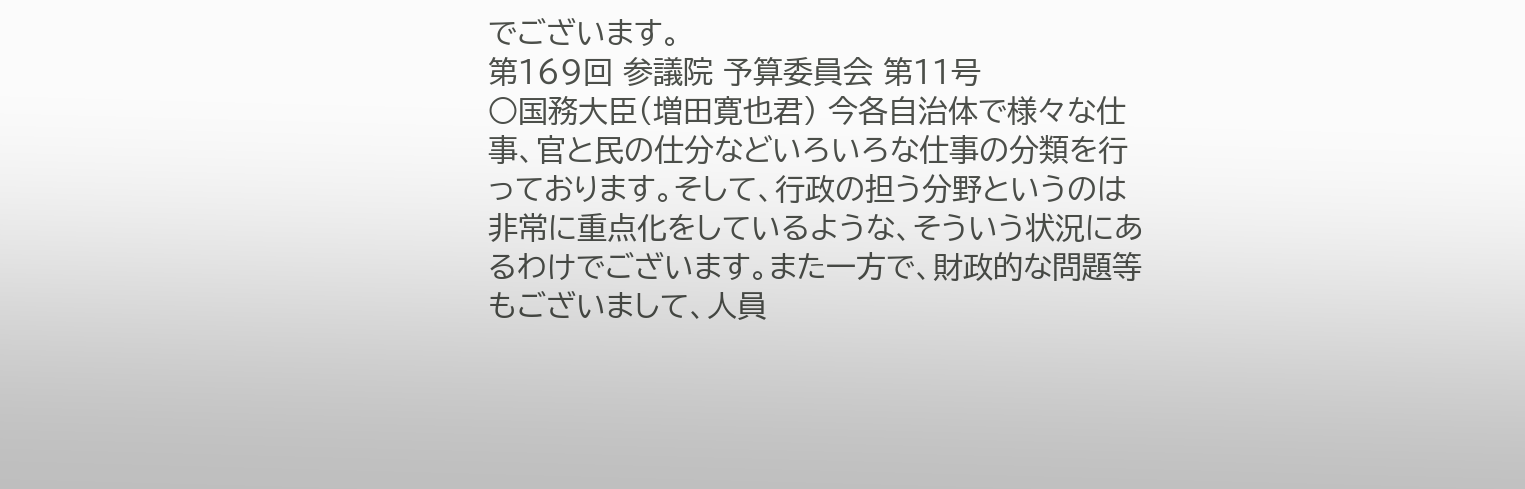でございます。
第169回 参議院 予算委員会 第11号
○国務大臣(増田寛也君) 今各自治体で様々な仕事、官と民の仕分などいろいろな仕事の分類を行っております。そして、行政の担う分野というのは非常に重点化をしているような、そういう状況にあるわけでございます。また一方で、財政的な問題等もございまして、人員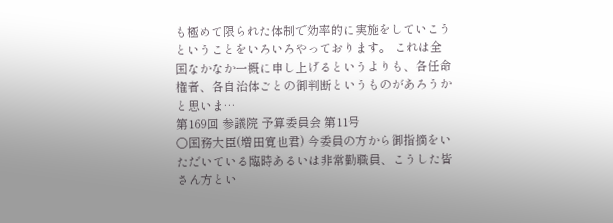も極めて限られた体制で効率的に実施をしていこうということをいろいろやっております。 これは全国なかなか一概に申し上げるというよりも、各任命権者、各自治体ごとの御判断というものがあろうかと思いま…
第169回 参議院 予算委員会 第11号
○国務大臣(増田寛也君) 今委員の方から御指摘をいただいている臨時あるいは非常勤職員、こうした皆さん方とい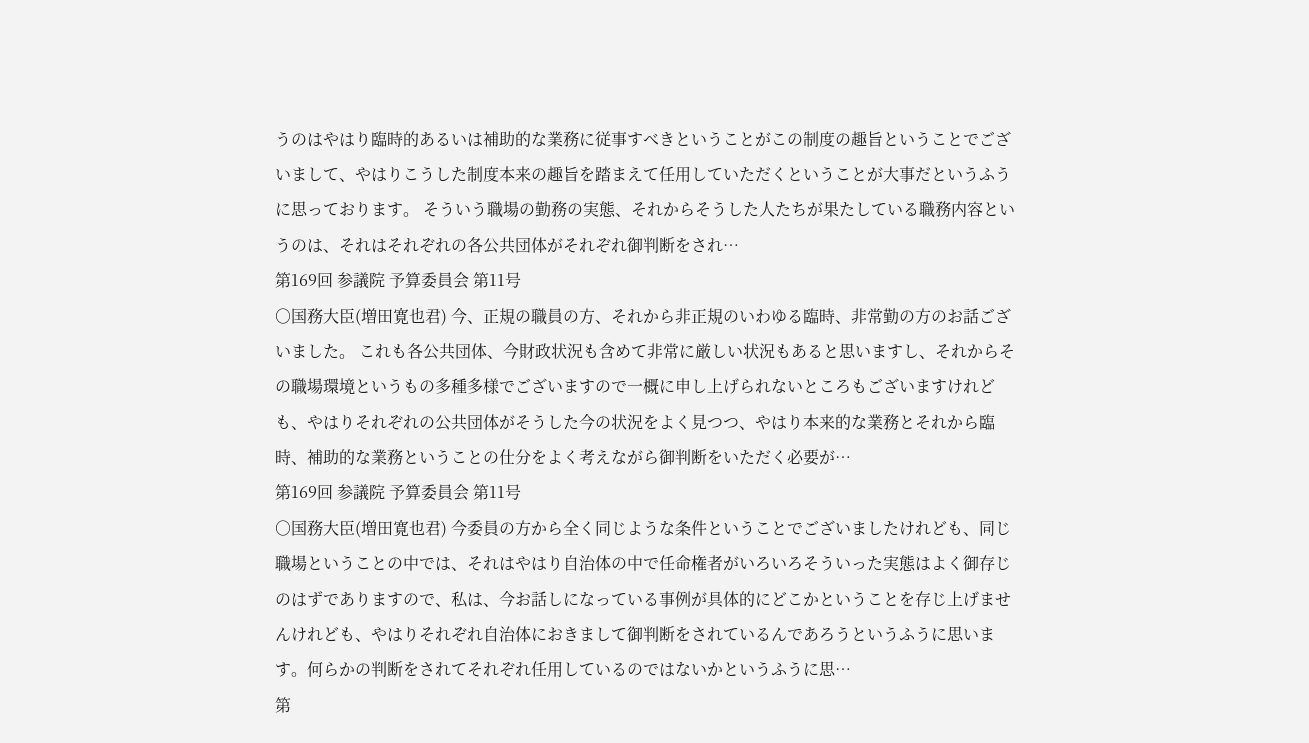うのはやはり臨時的あるいは補助的な業務に従事すべきということがこの制度の趣旨ということでございまして、やはりこうした制度本来の趣旨を踏まえて任用していただくということが大事だというふうに思っております。 そういう職場の勤務の実態、それからそうした人たちが果たしている職務内容というのは、それはそれぞれの各公共団体がそれぞれ御判断をされ…
第169回 参議院 予算委員会 第11号
○国務大臣(増田寛也君) 今、正規の職員の方、それから非正規のいわゆる臨時、非常勤の方のお話ございました。 これも各公共団体、今財政状況も含めて非常に厳しい状況もあると思いますし、それからその職場環境というもの多種多様でございますので一概に申し上げられないところもございますけれども、やはりそれぞれの公共団体がそうした今の状況をよく見つつ、やはり本来的な業務とそれから臨時、補助的な業務ということの仕分をよく考えながら御判断をいただく必要が…
第169回 参議院 予算委員会 第11号
○国務大臣(増田寛也君) 今委員の方から全く同じような条件ということでございましたけれども、同じ職場ということの中では、それはやはり自治体の中で任命権者がいろいろそういった実態はよく御存じのはずでありますので、私は、今お話しになっている事例が具体的にどこかということを存じ上げませんけれども、やはりそれぞれ自治体におきまして御判断をされているんであろうというふうに思います。何らかの判断をされてそれぞれ任用しているのではないかというふうに思…
第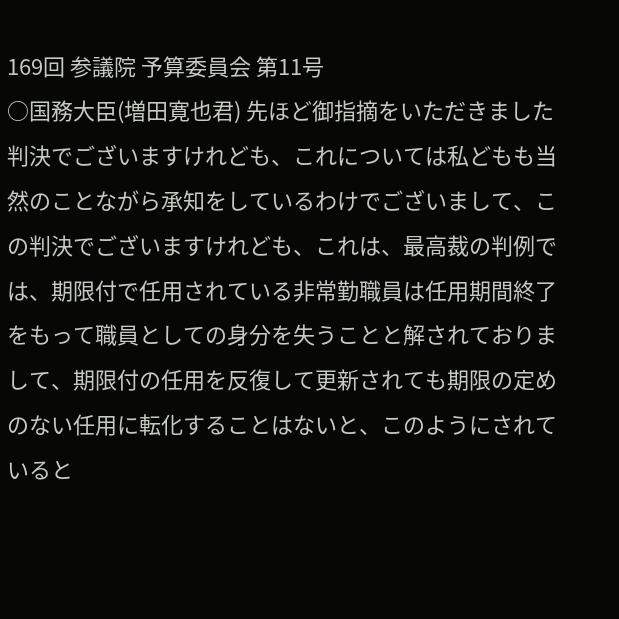169回 参議院 予算委員会 第11号
○国務大臣(増田寛也君) 先ほど御指摘をいただきました判決でございますけれども、これについては私どもも当然のことながら承知をしているわけでございまして、この判決でございますけれども、これは、最高裁の判例では、期限付で任用されている非常勤職員は任用期間終了をもって職員としての身分を失うことと解されておりまして、期限付の任用を反復して更新されても期限の定めのない任用に転化することはないと、このようにされていると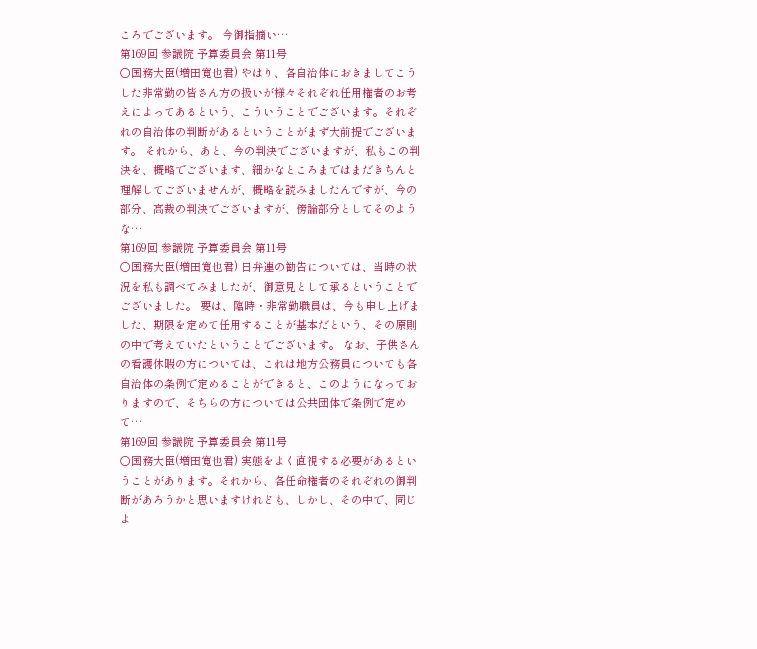ころでございます。 今御指摘い…
第169回 参議院 予算委員会 第11号
○国務大臣(増田寛也君) やはり、各自治体におきましてこうした非常勤の皆さん方の扱いが様々それぞれ任用権者のお考えによってあるという、こういうことでございます。それぞれの自治体の判断があるということがまず大前提でございます。 それから、あと、今の判決でございますが、私もこの判決を、概略でございます、細かなところまではまだきちんと理解してございませんが、概略を読みましたんですが、今の部分、高裁の判決でございますが、傍論部分としてそのような…
第169回 参議院 予算委員会 第11号
○国務大臣(増田寛也君) 日弁連の勧告については、当時の状況を私も調べてみましたが、御意見として承るということでございました。 要は、臨時・非常勤職員は、今も申し上げました、期限を定めて任用することが基本だという、その原則の中で考えていたということでございます。 なお、子供さんの看護休暇の方については、これは地方公務員についても各自治体の条例で定めることができると、このようになっておりますので、そちらの方については公共団体で条例で定めて…
第169回 参議院 予算委員会 第11号
○国務大臣(増田寛也君) 実態をよく直視する必要があるということがあります。それから、各任命権者のそれぞれの御判断があろうかと思いますけれども、しかし、その中で、同じよ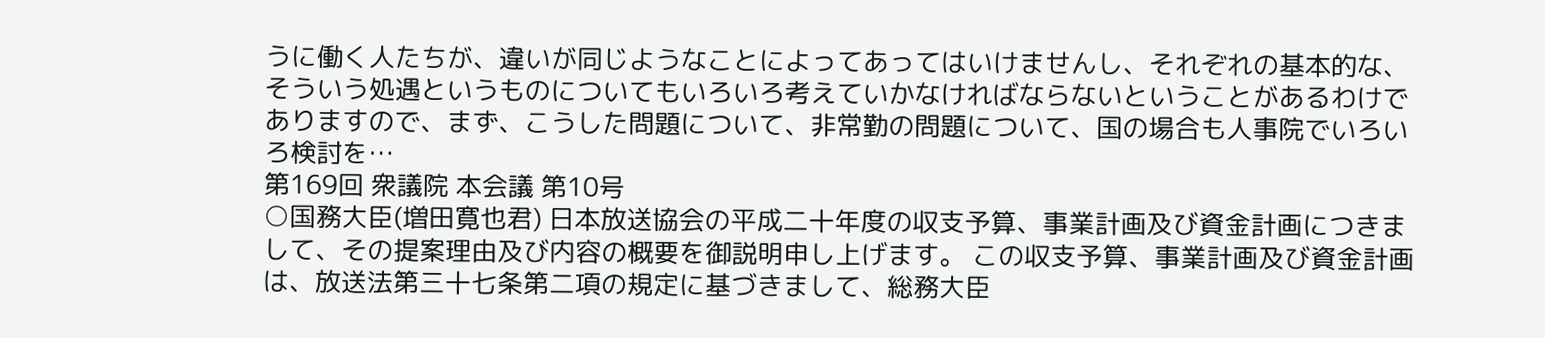うに働く人たちが、違いが同じようなことによってあってはいけませんし、それぞれの基本的な、そういう処遇というものについてもいろいろ考えていかなければならないということがあるわけでありますので、まず、こうした問題について、非常勤の問題について、国の場合も人事院でいろいろ検討を…
第169回 衆議院 本会議 第10号
○国務大臣(増田寛也君) 日本放送協会の平成二十年度の収支予算、事業計画及び資金計画につきまして、その提案理由及び内容の概要を御説明申し上げます。 この収支予算、事業計画及び資金計画は、放送法第三十七条第二項の規定に基づきまして、総務大臣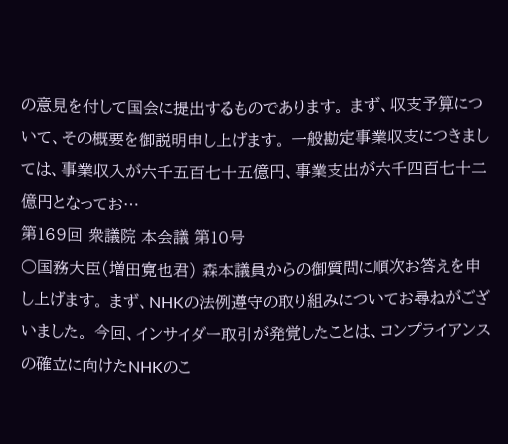の意見を付して国会に提出するものであります。 まず、収支予算について、その概要を御説明申し上げます。 一般勘定事業収支につきましては、事業収入が六千五百七十五億円、事業支出が六千四百七十二億円となってお…
第169回 衆議院 本会議 第10号
○国務大臣(増田寛也君) 森本議員からの御質問に順次お答えを申し上げます。 まず、NHKの法例遵守の取り組みについてお尋ねがございました。 今回、インサイダー取引が発覚したことは、コンプライアンスの確立に向けたNHKのこ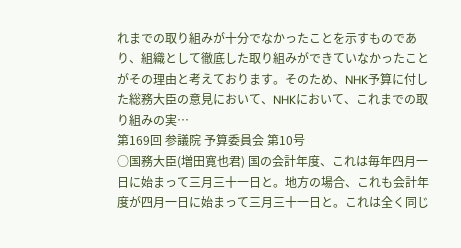れまでの取り組みが十分でなかったことを示すものであり、組織として徹底した取り組みができていなかったことがその理由と考えております。そのため、NHK予算に付した総務大臣の意見において、NHKにおいて、これまでの取り組みの実…
第169回 参議院 予算委員会 第10号
○国務大臣(増田寛也君) 国の会計年度、これは毎年四月一日に始まって三月三十一日と。地方の場合、これも会計年度が四月一日に始まって三月三十一日と。これは全く同じ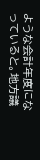ような会計年度になっていると。地方議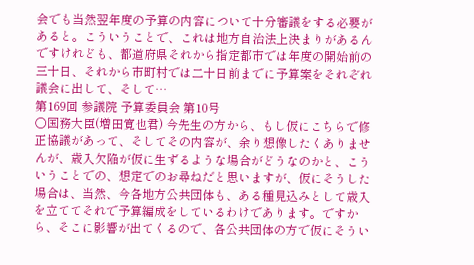会でも当然翌年度の予算の内容について十分審議をする必要があると。こういうことで、これは地方自治法上決まりがあるんですけれども、都道府県それから指定都市では年度の開始前の三十日、それから市町村では二十日前までに予算案をそれぞれ議会に出して、そして…
第169回 参議院 予算委員会 第10号
○国務大臣(増田寛也君) 今先生の方から、もし仮にこちらで修正協議があって、そしてその内容が、余り想像したくありませんが、歳入欠陥が仮に生ずるような場合がどうなのかと、こういうことでの、想定でのお尋ねだと思いますが、仮にそうした場合は、当然、今各地方公共団体も、ある種見込みとして歳入を立ててそれで予算編成をしているわけであります。ですから、そこに影響が出てくるので、各公共団体の方で仮にそうい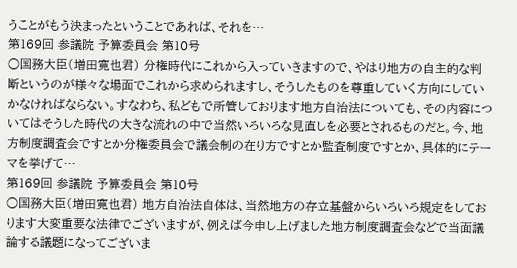うことがもう決まったということであれば、それを…
第169回 参議院 予算委員会 第10号
○国務大臣(増田寛也君) 分権時代にこれから入っていきますので、やはり地方の自主的な判断というのが様々な場面でこれから求められますし、そうしたものを尊重していく方向にしていかなければならない。すなわち、私どもで所管しております地方自治法についても、その内容についてはそうした時代の大きな流れの中で当然いろいろな見直しを必要とされるものだと。今、地方制度調査会ですとか分権委員会で議会制の在り方ですとか監査制度ですとか、具体的にテーマを挙げて…
第169回 参議院 予算委員会 第10号
○国務大臣(増田寛也君) 地方自治法自体は、当然地方の存立基盤からいろいろ規定をしております大変重要な法律でございますが、例えば今申し上げました地方制度調査会などで当面議論する議題になってございま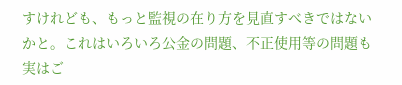すけれども、もっと監視の在り方を見直すべきではないかと。これはいろいろ公金の問題、不正使用等の問題も実はご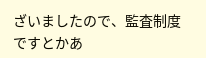ざいましたので、監査制度ですとかあ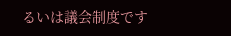るいは議会制度です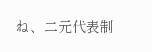ね、二元代表制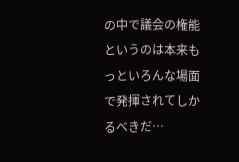の中で議会の権能というのは本来もっといろんな場面で発揮されてしかるべきだ…